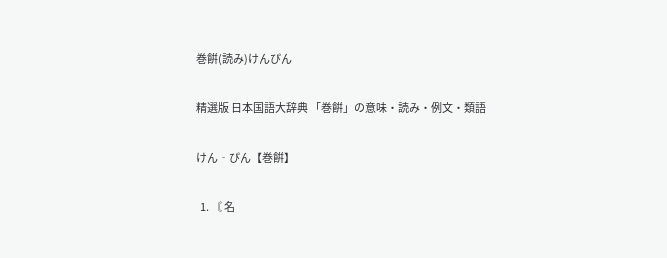巻餠(読み)けんぴん

精選版 日本国語大辞典 「巻餠」の意味・読み・例文・類語

けん‐ぴん【巻餠】

  1. 〘 名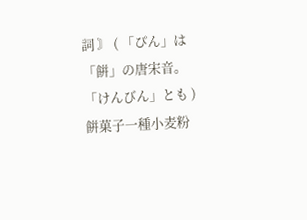詞 〙 ( 「ぴん」は「餠」の唐宋音。「けんびん」とも ) 餠菓子一種小麦粉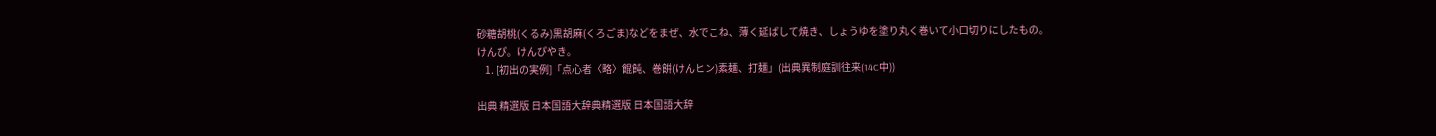砂糖胡桃(くるみ)黒胡麻(くろごま)などをまぜ、水でこね、薄く延ばして焼き、しょうゆを塗り丸く巻いて小口切りにしたもの。けんぴ。けんぴやき。
    1. [初出の実例]「点心者〈略〉餛飩、巻餠(けんヒン)素麺、打麺」(出典異制庭訓往来(14C中))

出典 精選版 日本国語大辞典精選版 日本国語大辞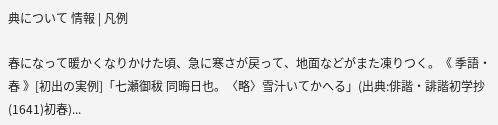典について 情報 | 凡例

春になって暖かくなりかけた頃、急に寒さが戻って、地面などがまた凍りつく。《 季語・春 》[初出の実例]「七瀬御秡 同晦日也。〈略〉雪汁いてかへる」(出典:俳諧・誹諧初学抄(1641)初春)...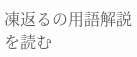凍返るの用語解説を読む